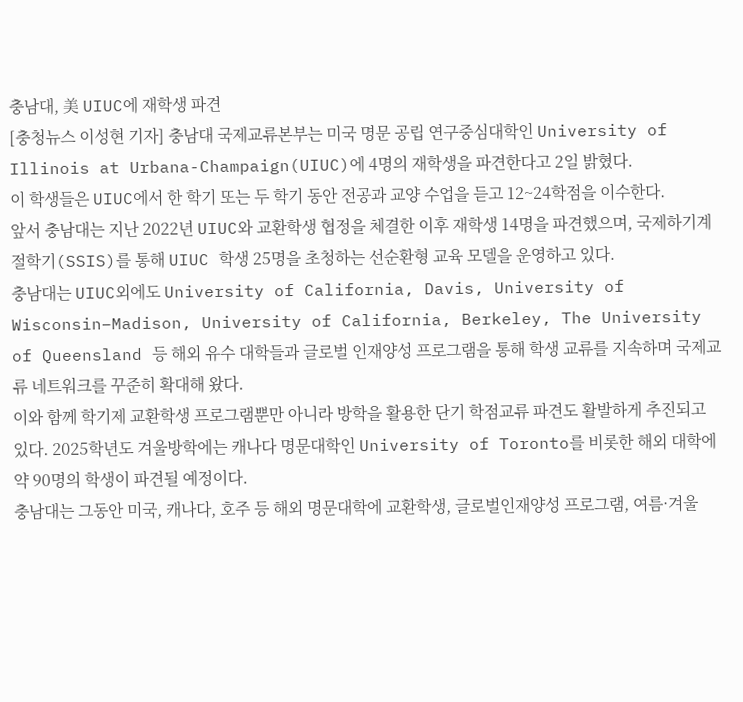충남대, 美 UIUC에 재학생 파견
[충청뉴스 이성현 기자] 충남대 국제교류본부는 미국 명문 공립 연구중심대학인 University of Illinois at Urbana-Champaign(UIUC)에 4명의 재학생을 파견한다고 2일 밝혔다.
이 학생들은 UIUC에서 한 학기 또는 두 학기 동안 전공과 교양 수업을 듣고 12~24학점을 이수한다.
앞서 충남대는 지난 2022년 UIUC와 교환학생 협정을 체결한 이후 재학생 14명을 파견했으며, 국제하기계절학기(SSIS)를 통해 UIUC 학생 25명을 초청하는 선순환형 교육 모델을 운영하고 있다.
충남대는 UIUC외에도 University of California, Davis, University of Wisconsin–Madison, University of California, Berkeley, The University of Queensland 등 해외 유수 대학들과 글로벌 인재양성 프로그램을 통해 학생 교류를 지속하며 국제교류 네트워크를 꾸준히 확대해 왔다.
이와 함께 학기제 교환학생 프로그램뿐만 아니라 방학을 활용한 단기 학점교류 파견도 활발하게 추진되고 있다. 2025학년도 겨울방학에는 캐나다 명문대학인 University of Toronto를 비롯한 해외 대학에 약 90명의 학생이 파견될 예정이다.
충남대는 그동안 미국, 캐나다, 호주 등 해외 명문대학에 교환학생, 글로벌인재양성 프로그램, 여름·겨울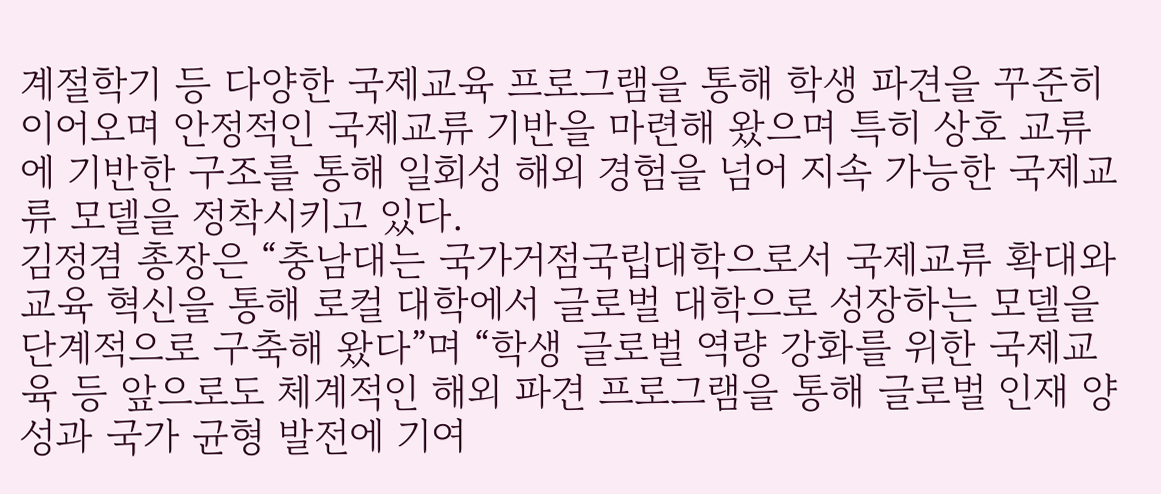계절학기 등 다양한 국제교육 프로그램을 통해 학생 파견을 꾸준히 이어오며 안정적인 국제교류 기반을 마련해 왔으며 특히 상호 교류에 기반한 구조를 통해 일회성 해외 경험을 넘어 지속 가능한 국제교류 모델을 정착시키고 있다.
김정겸 총장은 “충남대는 국가거점국립대학으로서 국제교류 확대와 교육 혁신을 통해 로컬 대학에서 글로벌 대학으로 성장하는 모델을 단계적으로 구축해 왔다”며 “학생 글로벌 역량 강화를 위한 국제교육 등 앞으로도 체계적인 해외 파견 프로그램을 통해 글로벌 인재 양성과 국가 균형 발전에 기여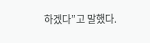하겠다”고 말했다.